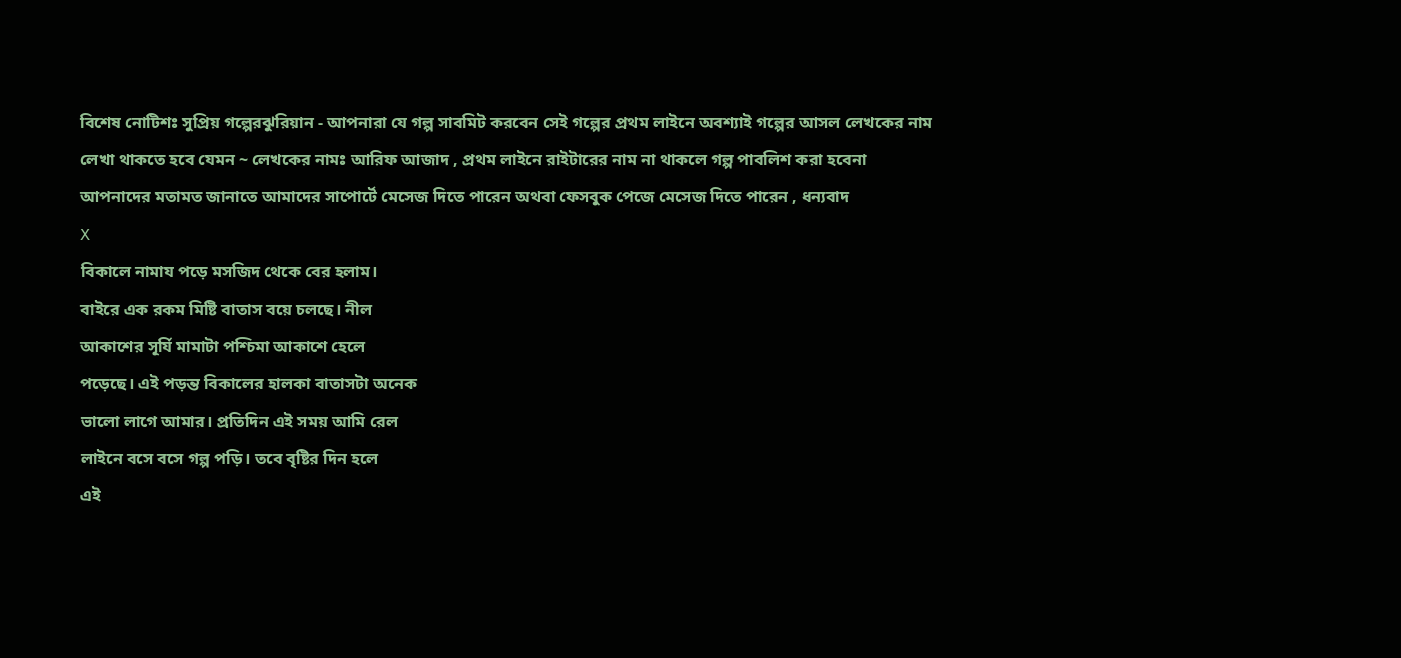বিশেষ নোটিশঃ সুপ্রিয় গল্পেরঝুরিয়ান - আপনারা যে গল্প সাবমিট করবেন সেই গল্পের প্রথম লাইনে অবশ্যাই গল্পের আসল লেখকের নাম লেখা থাকতে হবে যেমন ~ লেখকের নামঃ আরিফ আজাদ , প্রথম লাইনে রাইটারের নাম না থাকলে গল্প পাবলিশ করা হবেনা
আপনাদের মতামত জানাতে আমাদের সাপোর্টে মেসেজ দিতে পারেন অথবা ফেসবুক পেজে মেসেজ দিতে পারেন , ধন্যবাদ
X
বিকালে নামায পড়ে মসজিদ থেকে বের হলাম।
বাইরে এক রকম মিষ্টি বাতাস বয়ে চলছে। নীল
আকাশের সূর্যি মামাটা পশ্চিমা আকাশে হেলে
পড়েছে। এই পড়ন্ত বিকালের হালকা বাতাসটা অনেক
ভালো লাগে আমার। প্রতিদিন এই সময় আমি রেল
লাইনে বসে বসে গল্প পড়ি। তবে বৃষ্টির দিন হলে
এই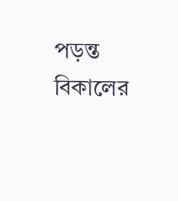পড়ন্ত বিকালের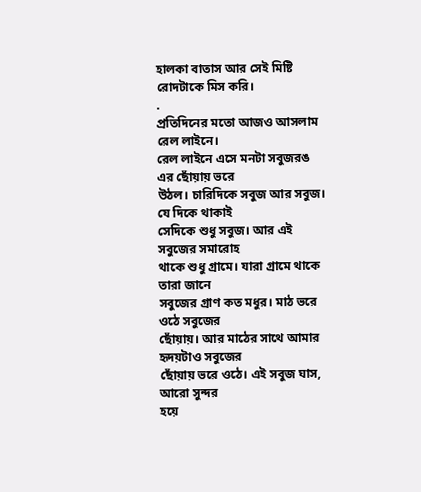হালকা বাতাস আর সেই মিষ্টি
রোদটাকে মিস করি।
.
প্রতিদিনের মতো আজও আসলাম রেল লাইনে।
রেল লাইনে এসে মনটা সবুজরঙ এর ছোঁয়ায় ভরে
উঠল। চারিদিকে সবুজ আর সবুজ। যে দিকে থাকাই
সেদিকে শুধু সবুজ। আর এই সবুজের সমারোহ
থাকে শুধু গ্রামে। যারা গ্রামে থাকে তারা জানে
সবুজের গ্রাণ কত মধুর। মাঠ ভরে ওঠে সবুজের
ছোঁয়ায়। আর মাঠের সাথে আমার হৃদয়টাও সবুজের
ছোঁয়ায় ভরে ওঠে। এই সবুজ ঘাস, আরো সুন্দর
হয়ে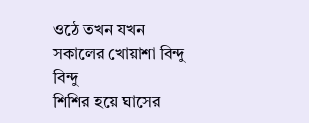ওঠে তখন যখন সকালের খোয়াশা বিন্দু বিন্দু
শিশির হয়ে ঘাসের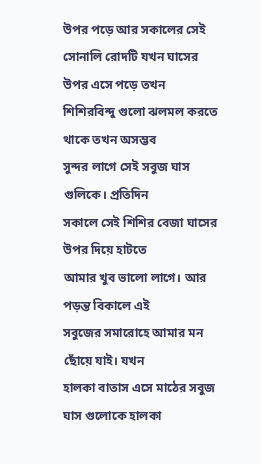উপর পড়ে আর সকালের সেই
সোনালি রোদটি যখন ঘাসের উপর এসে পড়ে তখন
শিশিরবিন্দু গুলো ঝলমল করতে থাকে তখন অসম্ভব
সুন্দর লাগে সেই সবুজ ঘাস গুলিকে। প্রতিদিন
সকালে সেই শিশির বেজা ঘাসের উপর দিয়ে হাটতে
আমার খুব ভালো লাগে। আর পড়ন্ত বিকালে এই
সবুজের সমারোহে আমার মন ছোঁয়ে যাই। যখন
হালকা বাতাস এসে মাঠের সবুজ ঘাস গুলোকে হালকা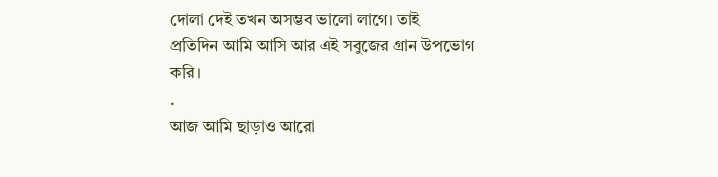দোলা দেই তখন অসম্ভব ভালো লাগে। তাই
প্রতিদিন আমি আসি আর এই সবুজের গ্রান উপভোগ
করি।
.
আজ আমি ছাড়াও আরো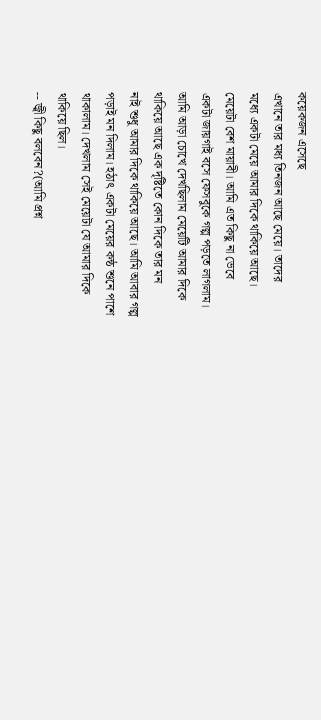কয়েকজন এসেছে
এখানে তার মধ্য তিনজন আছে মেয়ে। তাদের
মধ্যে একটা মেয়ে আমার দিকে থাকিয়ে আছে।
মেয়েটা বেশ মায়াবী। আমি এত কিছু না ভেবে
একটা জায়গাই বসে ফেসবুকে গল্প পড়তে লাগলাম।
আমি আড়া চোখে দেখছিলাম মেয়েটি আমার দিকে
থাকিয়ে আছে এক দৃষ্টিতে কোন দিকে তার মন
নাই শুধু আমার দিকে থাকিয়ে আছে। আমি আবার গল্প
পড়াই মন দিলাম। হঠাৎ একটা মেয়ের কন্ঠ শুনে পাশে
থাকালাম। দেখলাম সেই মেয়েটা যে আমার দিকে
থাকিয়ে ছিল।
-- জ্বী কিছু বলবেন?(আমি প্রশ্ন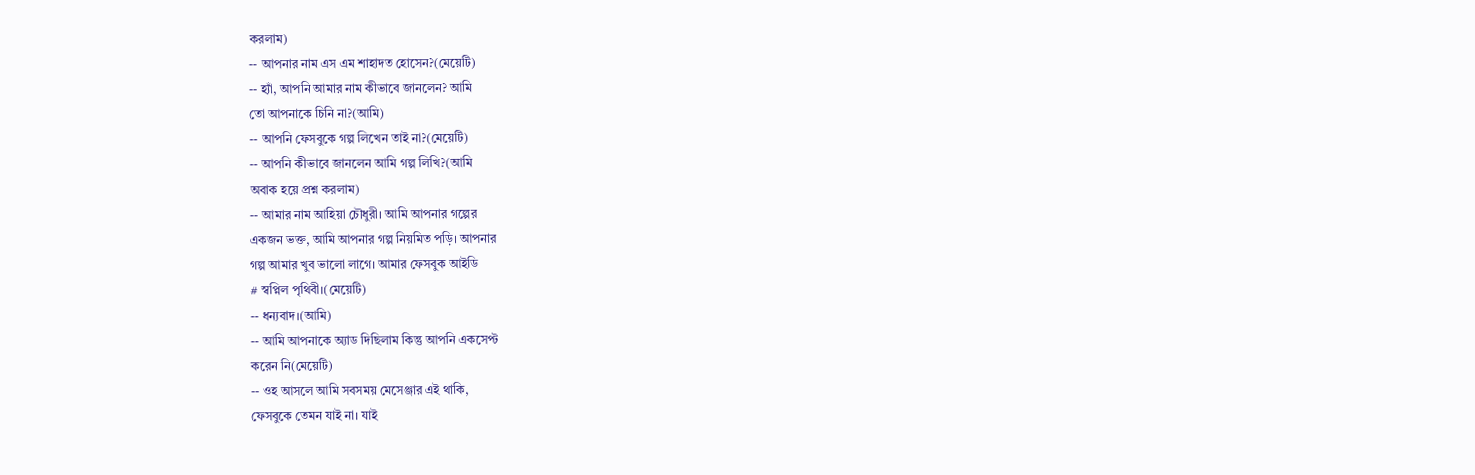করলাম)
-- আপনার নাম এস এম শাহাদত হোসেন?(মেয়েটি)
-- হ্যাঁ, আপনি আমার নাম কীভাবে জানলেন? আমি
তো আপনাকে চিনি না?(আমি)
-- আপনি ফেসবুকে গল্প লিখেন তাই না?(মেয়েটি)
-- আপনি কীভাবে জানলেন আমি গল্প লিখি?(আমি
অবাক হয়ে প্রশ্ন করলাম)
-- আমার নাম আহিয়া চৌধুরী। আমি আপনার গল্পের
একজন ভক্ত, আমি আপনার গল্প নিয়মিত পড়ি। আপনার
গল্প আমার খুব ভালো লাগে। আমার ফেসবুক আইডি
# স্বপ্নিল পৃথিবী।(মেয়েটি)
-- ধন্যবাদ।(আমি)
-- আমি আপনাকে অ্যাড দিছিলাম কিন্তু আপনি একসেপ্ট
করেন নি(মেয়েটি)
-- ওহ আসলে আমি সবসময় মেসেঞ্জার এই থাকি,
ফেসবুকে তেমন যাই না। যাই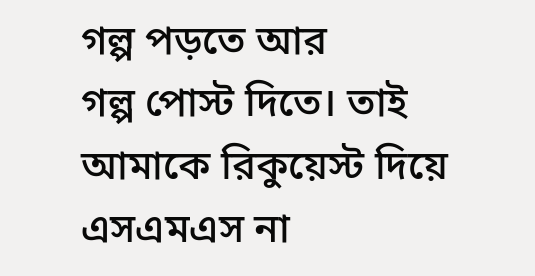গল্প পড়তে আর
গল্প পোস্ট দিতে। তাই আমাকে রিকুয়েস্ট দিয়ে
এসএমএস না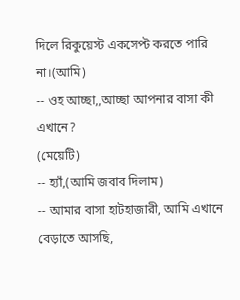দিলে রিকুয়েস্ট একসেপ্ট করতে পারি
না।(আমি)
-- ওহ আচ্ছা,,আচ্ছা আপনার বাসা কী এখানে?
(মেয়েটি)
-- হ্যাঁ,(আমি জবাব দিলাম)
-- আমার বাসা হাটহাজারী, আমি এখানে বেড়াতে আসছি,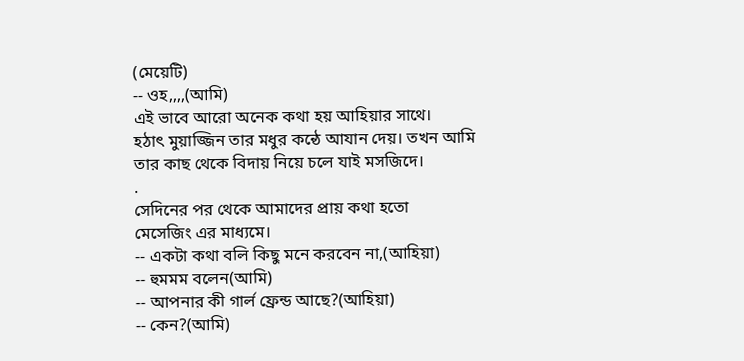(মেয়েটি)
-- ওহ,,,,(আমি)
এই ভাবে আরো অনেক কথা হয় আহিয়ার সাথে।
হঠাৎ মুয়াজ্জিন তার মধুর কন্ঠে আযান দেয়। তখন আমি
তার কাছ থেকে বিদায় নিয়ে চলে যাই মসজিদে।
.
সেদিনের পর থেকে আমাদের প্রায় কথা হতো
মেসেজিং এর মাধ্যমে।
-- একটা কথা বলি কিছু মনে করবেন না,(আহিয়া)
-- হুমমম বলেন(আমি)
-- আপনার কী গার্ল ফ্রেন্ড আছে?(আহিয়া)
-- কেন?(আমি)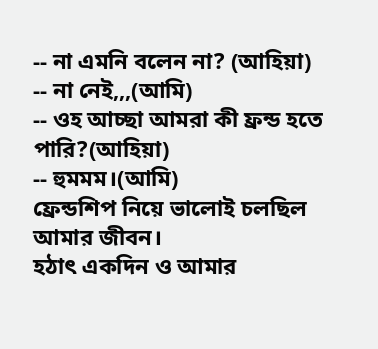-- না এমনি বলেন না? (আহিয়া)
-- না নেই,,,(আমি)
-- ওহ আচ্ছা আমরা কী ফ্রন্ড হতে পারি?(আহিয়া)
-- হুমমম।(আমি)
ফ্রেন্ডশিপ নিয়ে ভালোই চলছিল আমার জীবন।
হঠাৎ একদিন ও আমার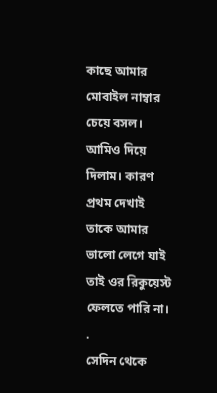কাছে আমার মোবাইল নাম্বার
চেয়ে বসল। আমিও দিয়ে দিলাম। কারণ প্রথম দেখাই
তাকে আমার ভালো লেগে যাই তাই ওর রিকুয়েস্ট
ফেলতে পারি না।
.
সেদিন থেকে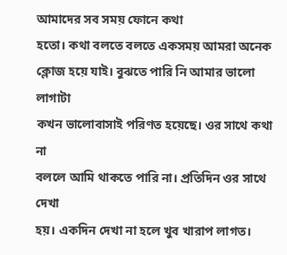আমাদের সব সময় ফোনে কথা
হতো। কথা বলতে বলতে একসময় আমরা অনেক
ক্লোজ হয়ে যাই। বুঝতে পারি নি আমার ভালো লাগাটা
কখন ভালোবাসাই পরিণত হয়েছে। ওর সাথে কথা না
বললে আমি থাকতে পারি না। প্রতিদিন ওর সাথে দেখা
হয়। একদিন দেখা না হলে খুব খারাপ লাগত।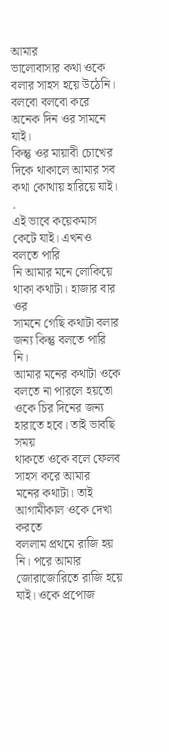আমার
ভালোবাসার কথা ওকে বলার সাহস হয়ে উঠেনি।
বলবো বলবো করে অনেক দিন ওর সামনে যাই।
কিন্তু ওর মায়াবী চোখের দিকে থাকালে আমার সব
কথা কোথায় হারিয়ে যাই।
.
এই ভাবে কয়েকমাস কেটে যাই। এখনও বলতে পারি
নি আমার মনে লোকিয়ে থাকা কথাটা। হাজার বার ওর
সামনে গেছি কথাটা বলার জন্য কিন্তু বলতে পারি নি।
আমার মনের কথাটা ওকে বলতে না পারলে হয়তো
ওকে চির দিনের জন্য হারাতে হবে। তাই ভাবছি সময়
থাকতে ওকে বলে ফেলব সাহস করে আমার
মনের কথাটা। তাই আগামীকাল ওকে দেখা করতে
বললাম প্রথমে রাজি হয় নি। পরে আমার
জোরাজোরিতে রাজি হয়ে যাই। ওকে প্রপোজ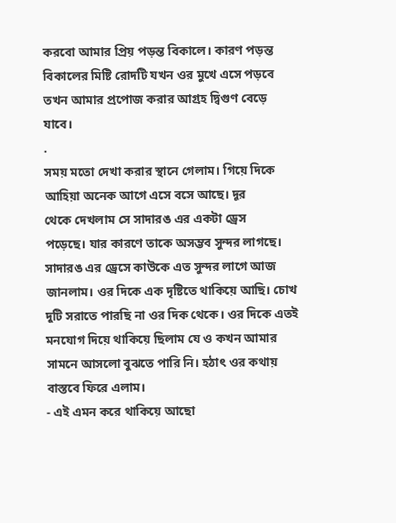করবো আমার প্রিয় পড়ন্ত বিকালে। কারণ পড়ন্ত
বিকালের মিষ্টি রোদটি যখন ওর মুখে এসে পড়বে
তখন আমার প্রপোজ করার আগ্রহ দ্বিগুণ বেড়ে
যাবে।
.
সময় মতো দেখা করার স্থানে গেলাম। গিয়ে দিকে
আহিয়া অনেক আগে এসে বসে আছে। দূর
থেকে দেখলাম সে সাদারঙ এর একটা ড্রেস
পড়েছে। যার কারণে তাকে অসম্ভব সুন্দর লাগছে।
সাদারঙ এর ড্রেসে কাউকে এত সুন্দর লাগে আজ
জানলাম। ওর দিকে এক দৃষ্টিতে থাকিয়ে আছি। চোখ
দুটি সরাতে পারছি না ওর দিক থেকে। ওর দিকে এতই
মনযোগ দিয়ে থাকিয়ে ছিলাম যে ও কখন আমার
সামনে আসলো বুঝতে পারি নি। হঠাৎ ওর কথায়
বাস্তবে ফিরে এলাম।
- এই এমন করে থাকিয়ে আছো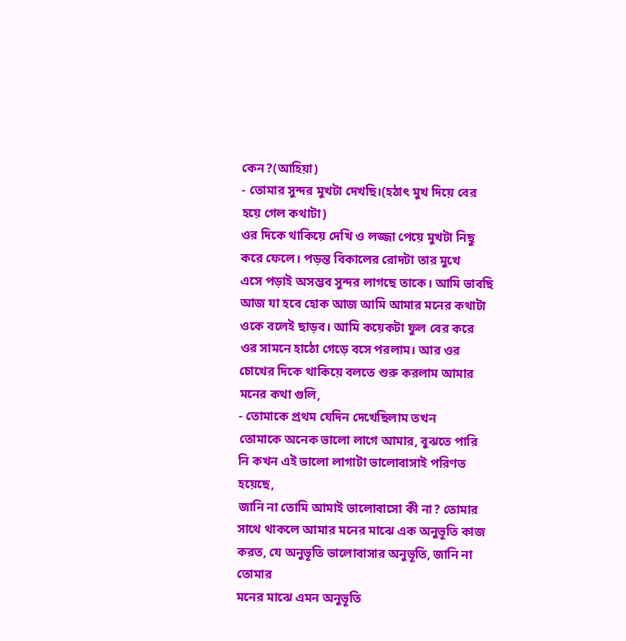কেন?(আহিয়া)
- তোমার সুন্দর মুখটা দেখছি।(হঠাৎ মুখ দিয়ে বের
হয়ে গেল কথাটা)
ওর দিকে থাকিয়ে দেখি ও লজ্জা পেয়ে মুখটা নিছু
করে ফেলে। পড়ন্ত বিকালের রোদটা তার মুখে
এসে পড়াই অসম্ভব সুন্দর লাগছে তাকে। আমি ভাবছি
আজ যা হবে হোক আজ আমি আমার মনের কথাটা
ওকে বলেই ছাড়ব। আমি কয়েকটা ফুল বের করে
ওর সামনে হাঠো গেড়ে বসে পরলাম। আর ওর
চোখের দিকে থাকিয়ে বলতে শুরু করলাম আমার
মনের কথা গুলি,
- তোমাকে প্রথম যেদিন দেখেছিলাম তখন
তোমাকে অনেক ভালো লাগে আমার, বুঝতে পারি
নি কখন এই ভালো লাগাটা ভালোবাসাই পরিণত হয়েছে,
জানি না তোমি আমাই ভালোবাসো কী না? তোমার
সাথে থাকলে আমার মনের মাঝে এক অনুভূতি কাজ
করত, যে অনুভূতি ভালোবাসার অনুভূতি, জানি না তোমার
মনের মাঝে এমন অনুভূতি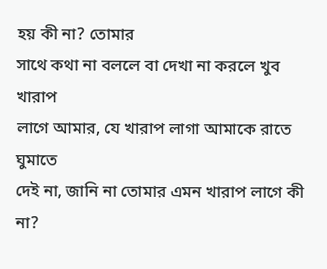হয় কী না? তোমার
সাথে কথা না বললে বা দেখা না করলে খুব খারাপ
লাগে আমার, যে খারাপ লাগা আমাকে রাতে ঘুমাতে
দেই না, জানি না তোমার এমন খারাপ লাগে কী না?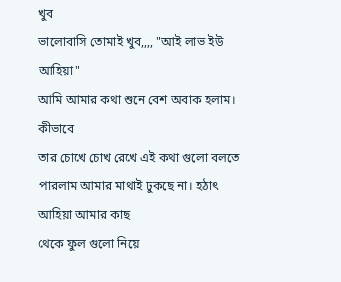খুব
ভালোবাসি তোমাই খুব,,,, "আই লাভ ইউ আহিয়া"
আমি আমার কথা শুনে বেশ অবাক হলাম। কীভাবে
তার চোখে চোখ রেখে এই কথা গুলো বলতে
পারলাম আমার মাথাই ঢুকছে না। হঠাৎ আহিয়া আমার কাছ
থেকে ফুল গুলো নিয়ে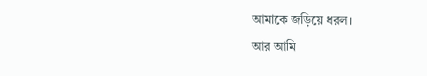আমাকে জড়িয়ে ধরল।
আর আমি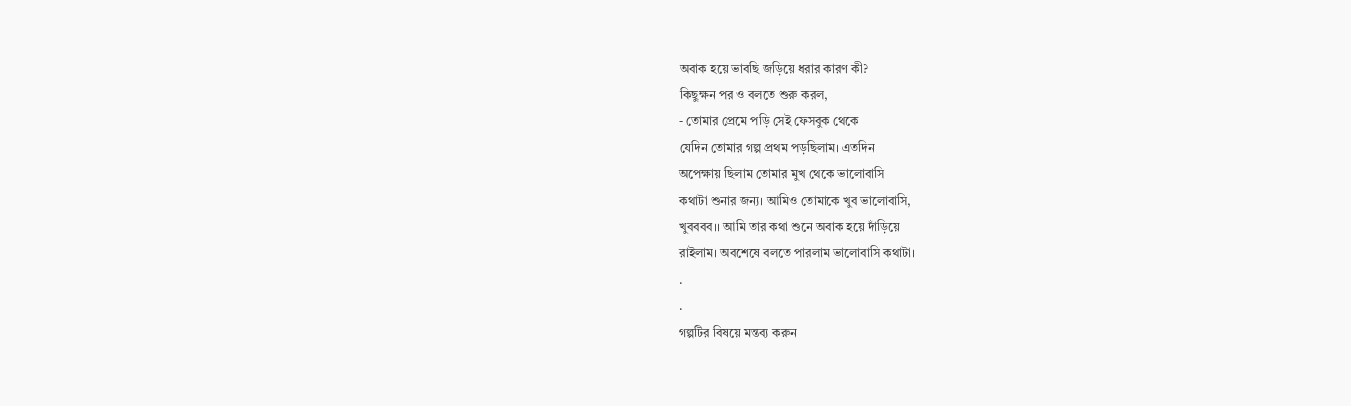অবাক হয়ে ভাবছি জড়িয়ে ধরার কারণ কী?
কিছুক্ষন পর ও বলতে শুরু করল,
- তোমার প্রেমে পড়ি সেই ফেসবুক থেকে
যেদিন তোমার গল্প প্রথম পড়ছিলাম। এতদিন
অপেক্ষায় ছিলাম তোমার মুখ থেকে ভালোবাসি
কথাটা শুনার জন্য। আমিও তোমাকে খুব ভালোবাসি,
খুবববব।। আমি তার কথা শুনে অবাক হয়ে দাঁড়িয়ে
রাইলাম। অবশেষে বলতে পারলাম ভালোবাসি কথাটা।
.
.
গল্পটির বিষয়ে মন্তব্য করুন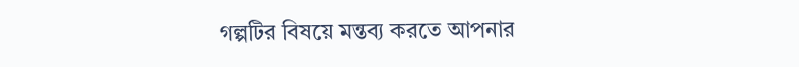গল্পটির বিষয়ে মন্তব্য করতে আপনার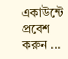একাউন্টে প্রবেশ করুন ...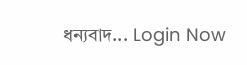ধন্যবাদ... Login Now